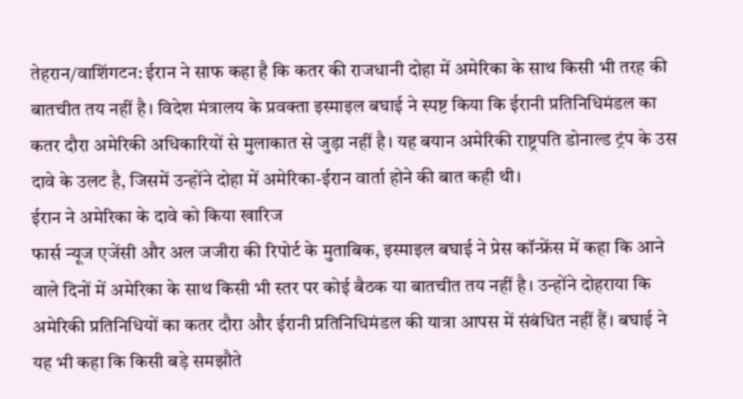तेहरान/वाशिंगटन: ईरान ने साफ कहा है कि कतर की राजधानी दोहा में अमेरिका के साथ किसी भी तरह की बातचीत तय नहीं है। विदेश मंत्रालय के प्रवक्ता इस्माइल बघाई ने स्पष्ट किया कि ईरानी प्रतिनिधिमंडल का कतर दौरा अमेरिकी अधिकारियों से मुलाकात से जुड़ा नहीं है। यह बयान अमेरिकी राष्ट्रपति डोनाल्ड ट्रंप के उस दावे के उलट है, जिसमें उन्होंने दोहा में अमेरिका-ईरान वार्ता होने की बात कही थी।
ईरान ने अमेरिका के दावे को किया खारिज
फार्स न्यूज एजेंसी और अल जजीरा की रिपोर्ट के मुताबिक, इस्माइल बघाई ने प्रेस कॉन्फ्रेंस में कहा कि आने वाले दिनों में अमेरिका के साथ किसी भी स्तर पर कोई बैठक या बातचीत तय नहीं है। उन्होंने दोहराया कि अमेरिकी प्रतिनिधियों का कतर दौरा और ईरानी प्रतिनिधिमंडल की यात्रा आपस में संबंधित नहीं हैं। बघाई ने यह भी कहा कि किसी बड़े समझौते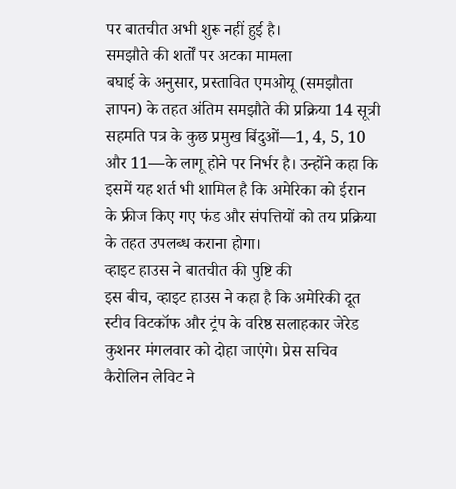पर बातचीत अभी शुरू नहीं हुई है।
समझौते की शर्तों पर अटका मामला
बघाई के अनुसार, प्रस्तावित एमओयू (समझौता ज्ञापन) के तहत अंतिम समझौते की प्रक्रिया 14 सूत्री सहमति पत्र के कुछ प्रमुख बिंदुओं—1, 4, 5, 10 और 11—के लागू होने पर निर्भर है। उन्होंने कहा कि इसमें यह शर्त भी शामिल है कि अमेरिका को ईरान के फ्रीज किए गए फंड और संपत्तियों को तय प्रक्रिया के तहत उपलब्ध कराना होगा।
व्हाइट हाउस ने बातचीत की पुष्टि की
इस बीच, व्हाइट हाउस ने कहा है कि अमेरिकी दूत स्टीव विटकॉफ और ट्रंप के वरिष्ठ सलाहकार जेरेड कुशनर मंगलवार को दोहा जाएंगे। प्रेस सचिव कैरोलिन लेविट ने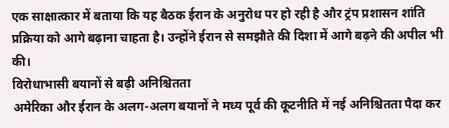एक साक्षात्कार में बताया कि यह बैठक ईरान के अनुरोध पर हो रही है और ट्रंप प्रशासन शांति प्रक्रिया को आगे बढ़ाना चाहता है। उन्होंने ईरान से समझौते की दिशा में आगे बढ़ने की अपील भी की।
विरोधाभासी बयानों से बढ़ी अनिश्चितता
अमेरिका और ईरान के अलग-अलग बयानों ने मध्य पूर्व की कूटनीति में नई अनिश्चितता पैदा कर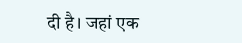दी है। जहां एक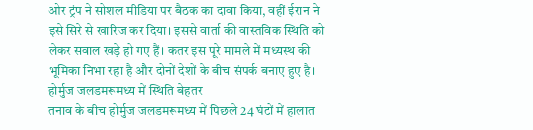ओर ट्रंप ने सोशल मीडिया पर बैठक का दावा किया, वहीं ईरान ने इसे सिरे से खारिज कर दिया। इससे वार्ता की वास्तविक स्थिति को लेकर सवाल खड़े हो गए हैं। कतर इस पूरे मामले में मध्यस्थ की भूमिका निभा रहा है और दोनों देशों के बीच संपर्क बनाए हुए है।
होर्मुज जलडमरूमध्य में स्थिति बेहतर
तनाव के बीच होर्मुज जलडमरूमध्य में पिछले 24 घंटों में हालात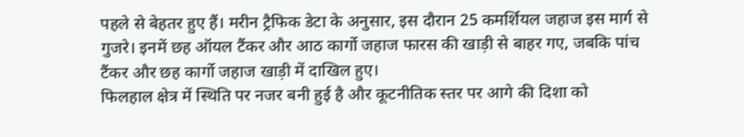पहले से बेहतर हुए हैं। मरीन ट्रैफिक डेटा के अनुसार, इस दौरान 25 कमर्शियल जहाज इस मार्ग से गुजरे। इनमें छह ऑयल टैंकर और आठ कार्गो जहाज फारस की खाड़ी से बाहर गए, जबकि पांच टैंकर और छह कार्गो जहाज खाड़ी में दाखिल हुए।
फिलहाल क्षेत्र में स्थिति पर नजर बनी हुई है और कूटनीतिक स्तर पर आगे की दिशा को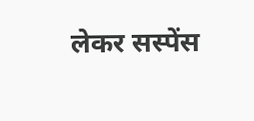लेकर सस्पेंस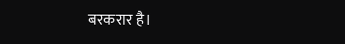बरकरार है।